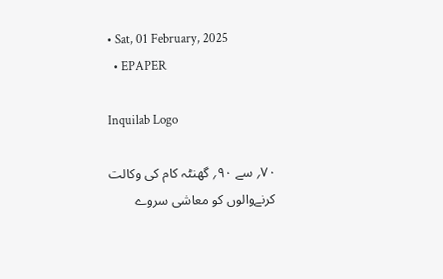• Sat, 01 February, 2025
  • EPAPER

Inquilab Logo

۷۰؍ سے ۹۰؍ گھنٹہ کام کی وکالت کرنےوالوں کو معاشی سروے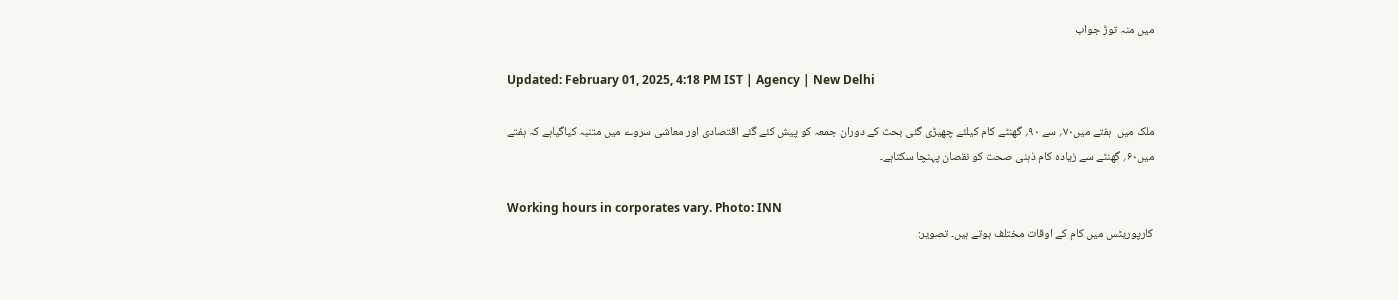میں منہ توڑ جواب

Updated: February 01, 2025, 4:18 PM IST | Agency | New Delhi

ملک میں  ہفتے میں۷۰؍ سے ۹۰؍ گھنٹے کام کیلئے چھیڑی گئی بحث کے دوران جمعہ کو پیش کئے گئے اقتصادی اور معاشی سروے میں متنبہ کیاگیاہے کہ ہفتے میں۶۰؍ گھنٹے سے زیادہ کام ذہنی صحت کو نقصان پہنچا سکتاہے۔

Working hours in corporates vary. Photo: INN
کارپوریٹس میں کام کے اوقات مختلف ہوتے ہیں۔ تصویر: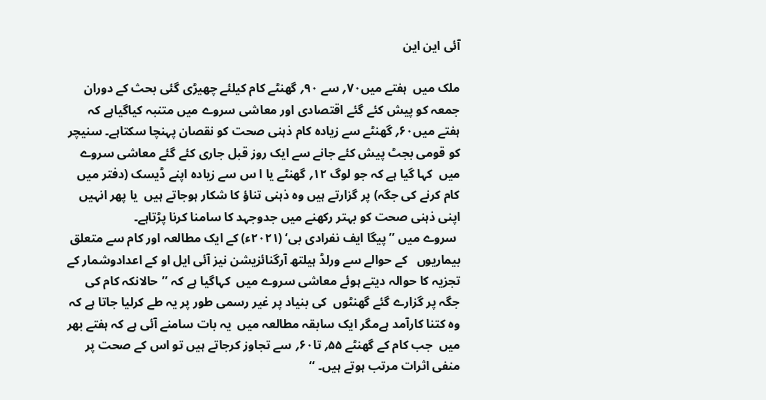آئی این این

ملک میں  ہفتے میں۷۰؍ سے ۹۰؍ گھنٹے کام کیلئے چھیڑی گئی بحث کے دوران جمعہ کو پیش کئے گئے اقتصادی اور معاشی سروے میں متنبہ کیاگیاہے کہ ہفتے میں۶۰؍ گھنٹے سے زیادہ کام ذہنی صحت کو نقصان پہنچا سکتاہے۔ سنیچر کو قومی بجٹ پیش کئے جانے سے ایک روز قبل جاری کئے گئے معاشی سروے میں  کہا گیا ہے کہ جو لوگ ۱۲؍ گھنٹے یا ا س سے زیادہ اپنے ڈیسک (دفتر میں   کام کرنے کی جگہ) پر گزارتے ہیں وہ ذہنی تناؤ کا شکار ہوجاتے ہیں  یا پھر انہیں  اپنی ذہنی صحت کو بہتر رکھنے میں جدوجہد کا سامنا کرنا پڑتاہے۔
 سروے میں ’’پیگا ایف نفرادی بی‘ (۲۰۲۱ء) کے ایک مطالعہ اور کام سے متعلق بیماریوں   کے حوالے سے ورلڈ ہیلتھ آرگنائزیشن نیز آئی ایل او کے اعدادوشمار کے تجزیہ کا حوالہ دیتے ہوئے معاشی سروے میں  کہاگیا ہے کہ ’’حالانکہ کام کی جگہ پر گزارے گئے گھنٹوں  کی بنیاد پر غیر رسمی طور پر یہ طے کرلیا جاتا ہے کہ وہ کتنا کارآمد ہےمگر ایک سابقہ مطالعہ میں  یہ بات سامنے آئی ہے کہ ہفتے بھر میں  جب کام کے گھنٹے ۵۵؍ تا۶۰؍ سے تجاوز کرجاتے ہیں تو اس کے صحت پر منفی اثرات مرتب ہوتے ہیں۔ ‘‘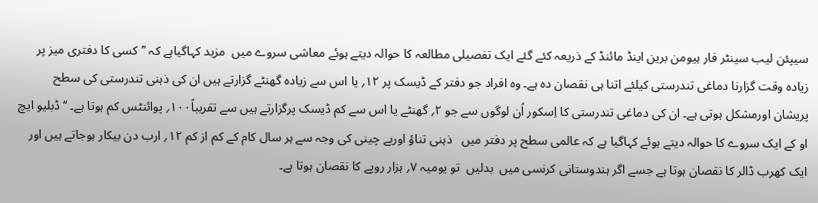سیپئن لیب سینٹر فار ہیومن برین اینڈ مائنڈ کے ذریعہ کئے گئے ایک تفصیلی مطالعہ کا حوالہ دیتے ہوئے معاشی سروے میں  مزید کہاگیاہے کہ ’’کسی کا دفتری میز پر زیادہ وقت گزارنا دماغی تندرستی کیلئے اتنا ہی نقصان دہ ہے۔ وہ افراد جو دفتر کے ڈیسک پر ۱۲؍ یا اس سے زیادہ گھنٹے گزارتے ہیں ان کی ذہنی تندرستی کی سطح پریشان اورمشکل ہوتی ہے۔ ان کی دماغی تندرستی کا اِسکور اُن لوگوں سے جو ۲؍ گھنٹے یا اس سے کم ڈیسک پرگزارتے ہیں سے تقریباً۱۰۰؍ پوائنٹس کم ہوتا ہے۔ ‘‘ ڈبلیو ایچ او کے ایک سروے کا حوالہ دیتے ہوئے کہاگیا ہے کہ عالمی سطح پر دفتر میں   ذہنی تناؤ اوربے چینی کی وجہ سے ہر سال کام کے کم از کم ۱۲؍ ارب دن بیکار ہوجاتے ہیں اور ایک کھرب ڈالر کا نقصان ہوتا ہے جسے اگر ہندوستانی کرنسی میں  بدلیں  تو یومیہ ۷؍ ہزار روپے کا نقصان ہوتا ہے۔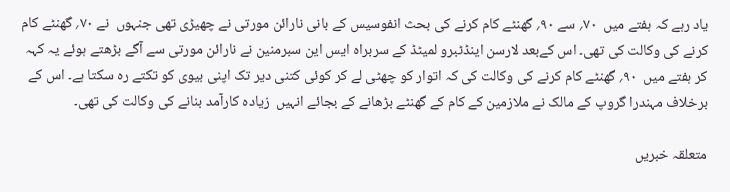یاد رہے کہ ہفتے میں  ۷۰؍ سے ۹۰؍ گھنٹے کام کرنے کی بحث انفوسیس کے بانی نارائن مورتی نے چھیڑی تھی جنہوں  نے ۷۰؍ گھنٹے کام کرنے کی وکالت کی تھی۔ اس کےبعد لارسن اینڈٹبرو لمیٹڈ کے سربراہ ایس این سبرمنین نے نارائن مورتی سے آگے بڑھتے ہوئے یہ کہہ کر ہفتے میں  ۹۰؍ گھنٹے کام کرنے کی وکالت کی کہ اتوار کو چھٹی لے کر کوئی کتنی دیر تک اپنی بیوی کو تکتے رہ سکتا ہے۔ اس کے برخلاف مہندرا گروپ کے مالک نے ملازمین کے کام کے گھنٹے بڑھانے کے بجائے انہیں  زیادہ کارآمد بنانے کی وکالت کی تھی۔

متعلقہ خبریں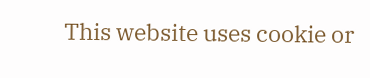This website uses cookie or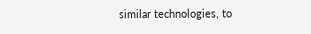similar technologies, to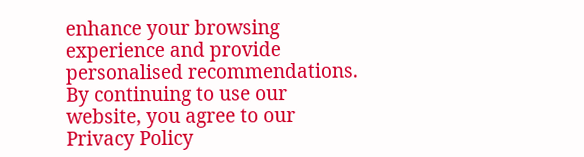enhance your browsing experience and provide personalised recommendations. By continuing to use our website, you agree to our Privacy Policy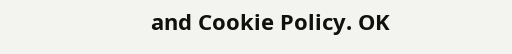and Cookie Policy. OK